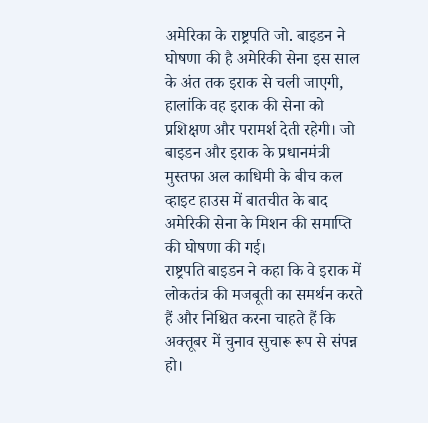अमेरिका के राष्ट्रपति जो. बाइडन ने घोषणा की है अमेरिकी सेना इस साल के अंत तक इराक से चली जाएगी, हालांकि वह इराक की सेना को प्रशिक्षण और परामर्श देती रहेगी। जो बाइडन और इराक के प्रधानमंत्री मुस्तफा अल काधिमी के बीच कल व्हाइट हाउस में बातचीत के बाद अमेरिकी सेना के मिशन की समाप्ति की घोषणा की गई।
राष्ट्रपति बाइडन ने कहा कि वे इराक में लोकतंत्र की मजबूती का समर्थन करते हैं और निश्चित करना चाहते हैं कि अक्तूबर में चुनाव सुचारू रूप से संपन्न हो।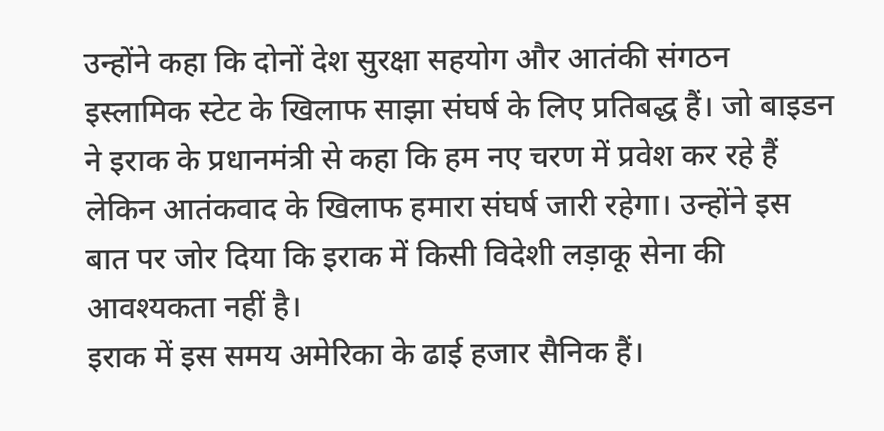उन्होंने कहा कि दोनों देश सुरक्षा सहयोग और आतंकी संगठन इस्लामिक स्टेट के खिलाफ साझा संघर्ष के लिए प्रतिबद्ध हैं। जो बाइडन ने इराक के प्रधानमंत्री से कहा कि हम नए चरण में प्रवेश कर रहे हैं लेकिन आतंकवाद के खिलाफ हमारा संघर्ष जारी रहेगा। उन्होंने इस बात पर जोर दिया कि इराक में किसी विदेशी लड़ाकू सेना की आवश्यकता नहीं है।
इराक में इस समय अमेरिका के ढाई हजार सैनिक हैं।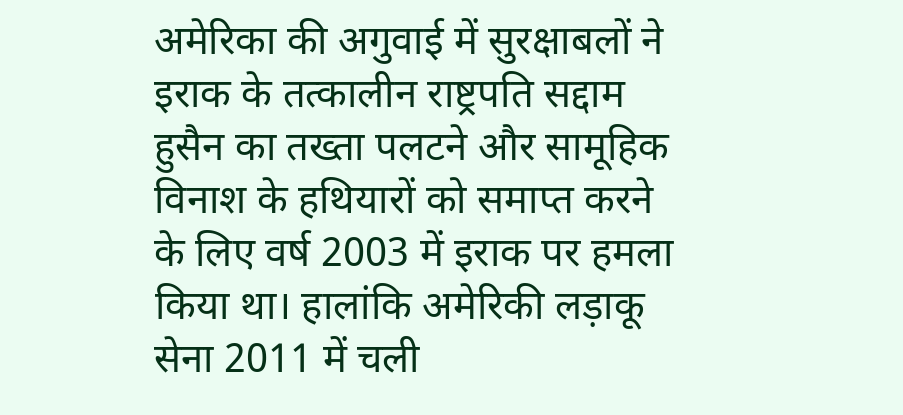अमेरिका की अगुवाई में सुरक्षाबलों ने इराक के तत्कालीन राष्ट्रपति सद्दाम हुसैन का तख्ता पलटने और सामूहिक विनाश के हथियारों को समाप्त करने के लिए वर्ष 2003 में इराक पर हमला किया था। हालांकि अमेरिकी लड़ाकू सेना 2011 में चली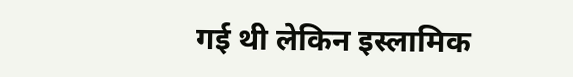गई थी लेकिन इस्लामिक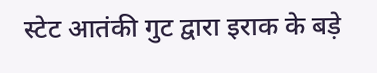स्टेट आतंकी गुट द्वारा इराक के बड़े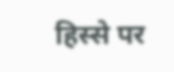हिस्से पर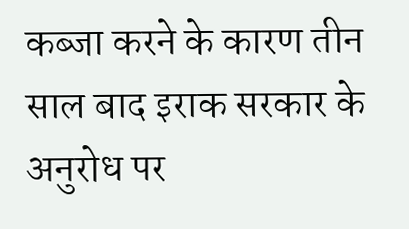कब्जा करने के कारण तीन साल बाद इराक सरकार के अनुरोध पर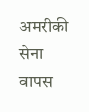अमरीकी सेना वापस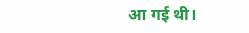आ गई थी।